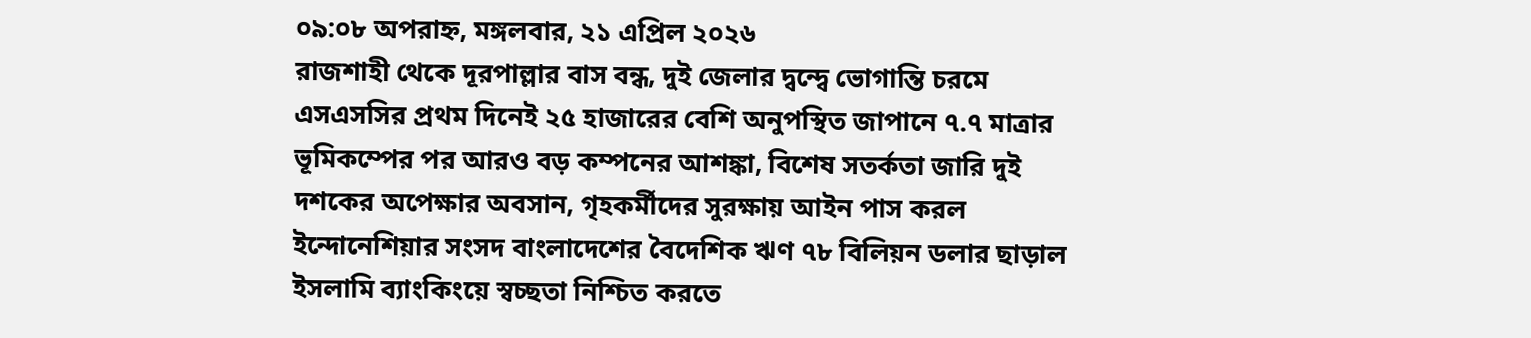০৯:০৮ অপরাহ্ন, মঙ্গলবার, ২১ এপ্রিল ২০২৬
রাজশাহী থেকে দূরপাল্লার বাস বন্ধ, দুই জেলার দ্বন্দ্বে ভোগান্তি চরমে এসএসসির প্রথম দিনেই ২৫ হাজারের বেশি অনুপস্থিত জাপানে ৭.৭ মাত্রার ভূমিকম্পের পর আরও বড় কম্পনের আশঙ্কা, বিশেষ সতর্কতা জারি দুই দশকের অপেক্ষার অবসান, গৃহকর্মীদের সুরক্ষায় আইন পাস করল ইন্দোনেশিয়ার সংসদ বাংলাদেশের বৈদেশিক ঋণ ৭৮ বিলিয়ন ডলার ছাড়াল ইসলামি ব্যাংকিংয়ে স্বচ্ছতা নিশ্চিত করতে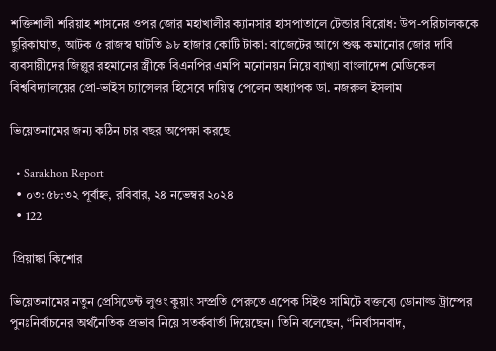শক্তিশালী শরিয়াহ শাসনের ওপর জোর মহাখালীর ক্যানসার হাসপাতালে টেন্ডার বিরোধ: উপ-পরিচালককে ছুরিকাঘাত, আটক ৫ রাজস্ব ঘাটতি ৯৮ হাজার কোটি টাকা: বাজেটের আগে শুল্ক কমানোর জোর দাবি ব্যবসায়ীদের জিল্লুর রহমানের স্ত্রীকে বিএনপির এমপি মনোনয়ন নিয়ে ব্যাখ্যা বাংলাদেশ মেডিকেল বিশ্ববিদ্যালয়ের প্রো-ভাইস চ্যান্সেলর হিসেবে দায়িত্ব পেলেন অধ্যাপক ডা. নজরুল ইসলাম

ভিয়েতনামের জন্য কঠিন চার বছর অপেক্ষা করছে

  • Sarakhon Report
  • ০৩:৫৮:৩২ পূর্বাহ্ন, রবিবার, ২৪ নভেম্বর ২০২৪
  • 122

 প্রিয়াঙ্কা কিশোর

ভিয়েতনামের নতুন প্রেসিডেন্ট লুওং কুয়াং সম্প্রতি পেরুতে এপেক সিইও সামিটে বক্তব্যে ডোনাল্ড ট্রাম্পের পুনঃনির্বাচনের অর্থনৈতিক প্রভাব নিয়ে সতর্কবার্তা দিয়েছেন। তিনি বলেছেন, “নির্বাসনবাদ,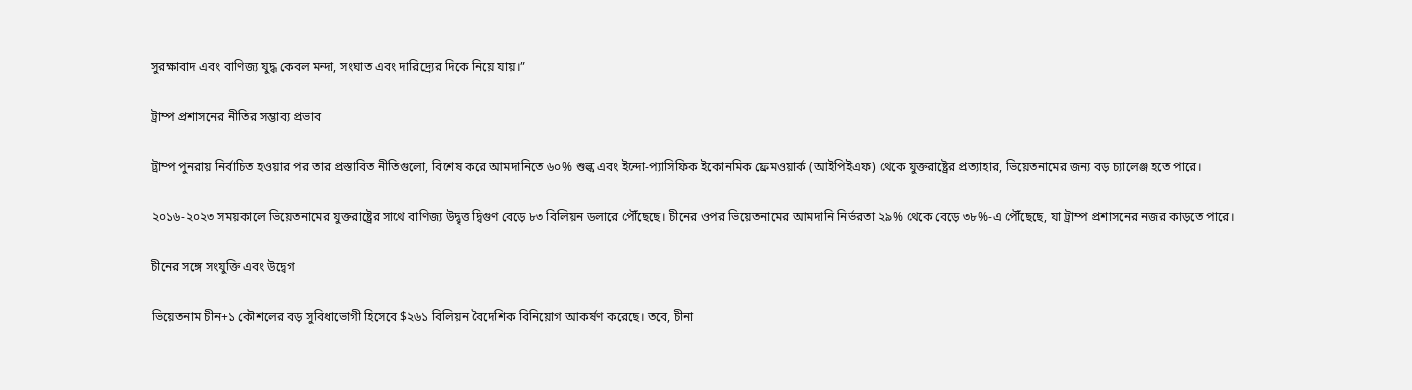সুরক্ষাবাদ এবং বাণিজ্য যুদ্ধ কেবল মন্দা, সংঘাত এবং দারিদ্র্যের দিকে নিয়ে যায়।”

ট্রাম্প প্রশাসনের নীতির সম্ভাব্য প্রভাব

ট্রাম্প পুনরায় নির্বাচিত হওয়ার পর তার প্রস্তাবিত নীতিগুলো, বিশেষ করে আমদানিতে ৬০% শুল্ক এবং ইন্দো-প্যাসিফিক ইকোনমিক ফ্রেমওয়ার্ক (আইপিইএফ) থেকে যুক্তরাষ্ট্রের প্রত্যাহার, ভিয়েতনামের জন্য বড় চ্যালেঞ্জ হতে পারে।

২০১৬-২০২৩ সময়কালে ভিয়েতনামের যুক্তরাষ্ট্রের সাথে বাণিজ্য উদ্বৃত্ত দ্বিগুণ বেড়ে ৮৩ বিলিয়ন ডলারে পৌঁছেছে। চীনের ওপর ভিয়েতনামের আমদানি নির্ভরতা ২৯% থেকে বেড়ে ৩৮%-এ পৌঁছেছে, যা ট্রাম্প প্রশাসনের নজর কাড়তে পারে।

চীনের সঙ্গে সংযুক্তি এবং উদ্বেগ

ভিয়েতনাম চীন+১ কৌশলের বড় সুবিধাভোগী হিসেবে $২৬১ বিলিয়ন বৈদেশিক বিনিয়োগ আকর্ষণ করেছে। তবে, চীনা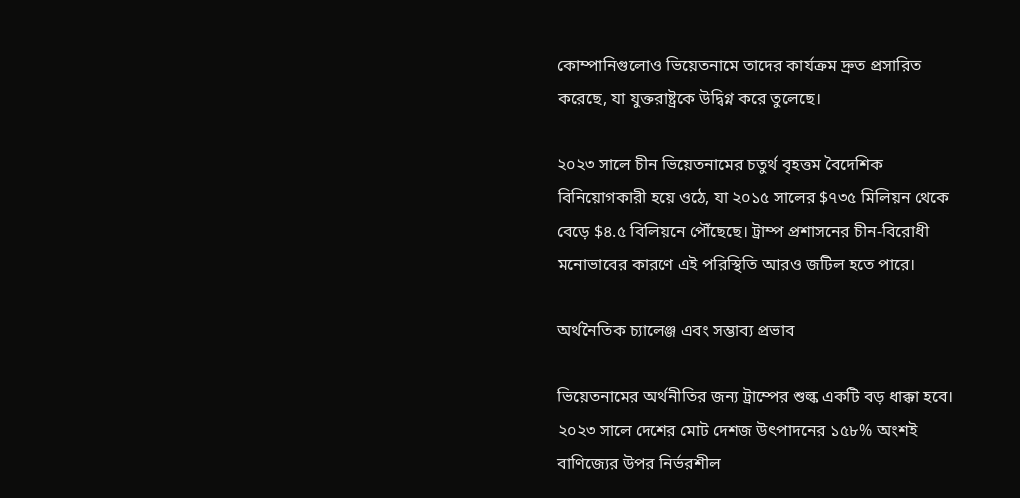কোম্পানিগুলোও ভিয়েতনামে তাদের কার্যক্রম দ্রুত প্রসারিত করেছে, যা যুক্তরাষ্ট্রকে উদ্বিগ্ন করে তুলেছে।

২০২৩ সালে চীন ভিয়েতনামের চতুর্থ বৃহত্তম বৈদেশিক বিনিয়োগকারী হয়ে ওঠে, যা ২০১৫ সালের $৭৩৫ মিলিয়ন থেকে বেড়ে $৪.৫ বিলিয়নে পৌঁছেছে। ট্রাম্প প্রশাসনের চীন-বিরোধী মনোভাবের কারণে এই পরিস্থিতি আরও জটিল হতে পারে।

অর্থনৈতিক চ্যালেঞ্জ এবং সম্ভাব্য প্রভাব

ভিয়েতনামের অর্থনীতির জন্য ট্রাম্পের শুল্ক একটি বড় ধাক্কা হবে। ২০২৩ সালে দেশের মোট দেশজ উৎপাদনের ১৫৮% অংশই বাণিজ্যের উপর নির্ভরশীল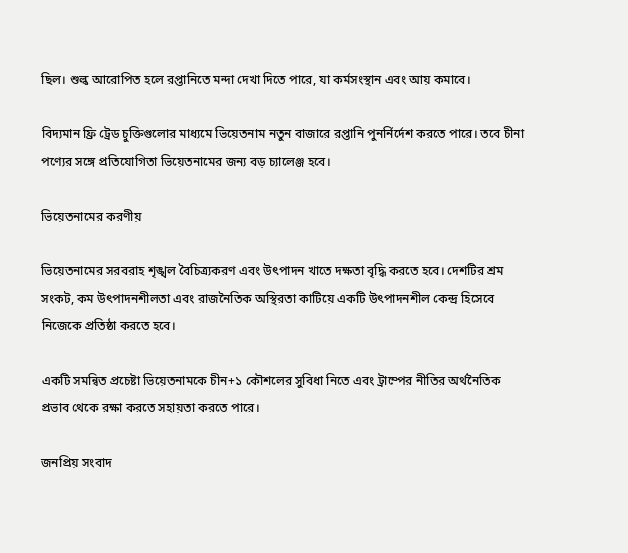ছিল। শুল্ক আরোপিত হলে রপ্তানিতে মন্দা দেখা দিতে পারে, যা কর্মসংস্থান এবং আয় কমাবে।

বিদ্যমান ফ্রি ট্রেড চুক্তিগুলোর মাধ্যমে ভিয়েতনাম নতুন বাজারে রপ্তানি পুনর্নির্দেশ করতে পারে। তবে চীনা পণ্যের সঙ্গে প্রতিযোগিতা ভিয়েতনামের জন্য বড় চ্যালেঞ্জ হবে।

ভিয়েতনামের করণীয়

ভিয়েতনামের সরবরাহ শৃঙ্খল বৈচিত্র্যকরণ এবং উৎপাদন খাতে দক্ষতা বৃদ্ধি করতে হবে। দেশটির শ্রম সংকট, কম উৎপাদনশীলতা এবং রাজনৈতিক অস্থিরতা কাটিয়ে একটি উৎপাদনশীল কেন্দ্র হিসেবে নিজেকে প্রতিষ্ঠা করতে হবে।

একটি সমন্বিত প্রচেষ্টা ভিয়েতনামকে চীন+১ কৌশলের সুবিধা নিতে এবং ট্রাম্পের নীতির অর্থনৈতিক প্রভাব থেকে রক্ষা করতে সহায়তা করতে পারে।

জনপ্রিয় সংবাদ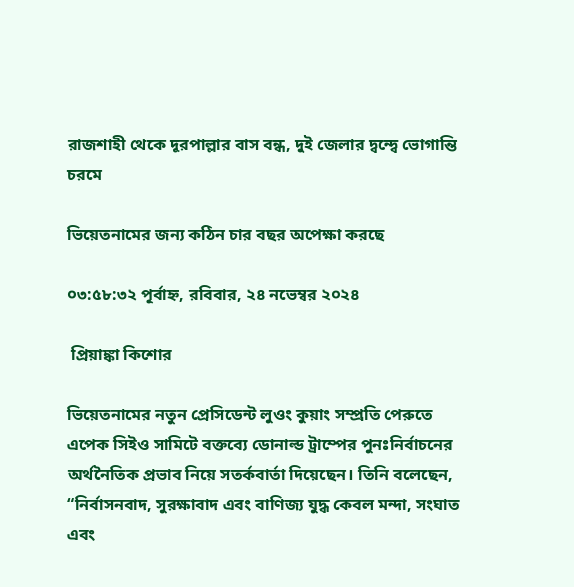রাজশাহী থেকে দূরপাল্লার বাস বন্ধ, দুই জেলার দ্বন্দ্বে ভোগান্তি চরমে

ভিয়েতনামের জন্য কঠিন চার বছর অপেক্ষা করছে

০৩:৫৮:৩২ পূর্বাহ্ন, রবিবার, ২৪ নভেম্বর ২০২৪

 প্রিয়াঙ্কা কিশোর

ভিয়েতনামের নতুন প্রেসিডেন্ট লুওং কুয়াং সম্প্রতি পেরুতে এপেক সিইও সামিটে বক্তব্যে ডোনাল্ড ট্রাম্পের পুনঃনির্বাচনের অর্থনৈতিক প্রভাব নিয়ে সতর্কবার্তা দিয়েছেন। তিনি বলেছেন, “নির্বাসনবাদ, সুরক্ষাবাদ এবং বাণিজ্য যুদ্ধ কেবল মন্দা, সংঘাত এবং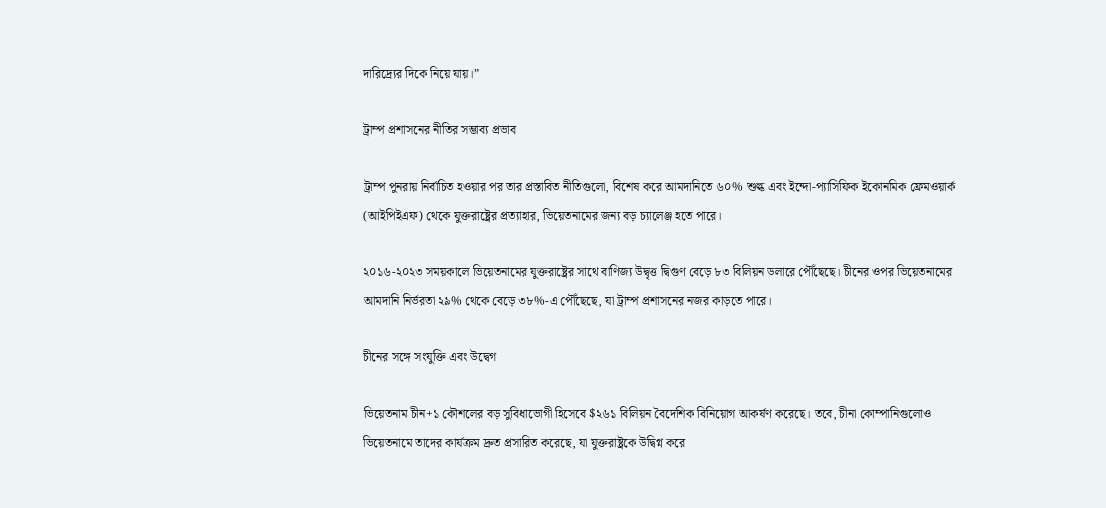দারিদ্র্যের দিকে নিয়ে যায়।”

ট্রাম্প প্রশাসনের নীতির সম্ভাব্য প্রভাব

ট্রাম্প পুনরায় নির্বাচিত হওয়ার পর তার প্রস্তাবিত নীতিগুলো, বিশেষ করে আমদানিতে ৬০% শুল্ক এবং ইন্দো-প্যাসিফিক ইকোনমিক ফ্রেমওয়ার্ক (আইপিইএফ) থেকে যুক্তরাষ্ট্রের প্রত্যাহার, ভিয়েতনামের জন্য বড় চ্যালেঞ্জ হতে পারে।

২০১৬-২০২৩ সময়কালে ভিয়েতনামের যুক্তরাষ্ট্রের সাথে বাণিজ্য উদ্বৃত্ত দ্বিগুণ বেড়ে ৮৩ বিলিয়ন ডলারে পৌঁছেছে। চীনের ওপর ভিয়েতনামের আমদানি নির্ভরতা ২৯% থেকে বেড়ে ৩৮%-এ পৌঁছেছে, যা ট্রাম্প প্রশাসনের নজর কাড়তে পারে।

চীনের সঙ্গে সংযুক্তি এবং উদ্বেগ

ভিয়েতনাম চীন+১ কৌশলের বড় সুবিধাভোগী হিসেবে $২৬১ বিলিয়ন বৈদেশিক বিনিয়োগ আকর্ষণ করেছে। তবে, চীনা কোম্পানিগুলোও ভিয়েতনামে তাদের কার্যক্রম দ্রুত প্রসারিত করেছে, যা যুক্তরাষ্ট্রকে উদ্বিগ্ন করে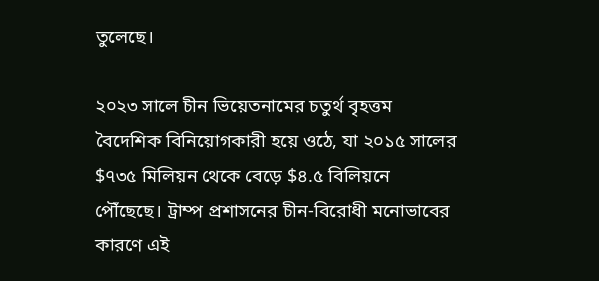তুলেছে।

২০২৩ সালে চীন ভিয়েতনামের চতুর্থ বৃহত্তম বৈদেশিক বিনিয়োগকারী হয়ে ওঠে, যা ২০১৫ সালের $৭৩৫ মিলিয়ন থেকে বেড়ে $৪.৫ বিলিয়নে পৌঁছেছে। ট্রাম্প প্রশাসনের চীন-বিরোধী মনোভাবের কারণে এই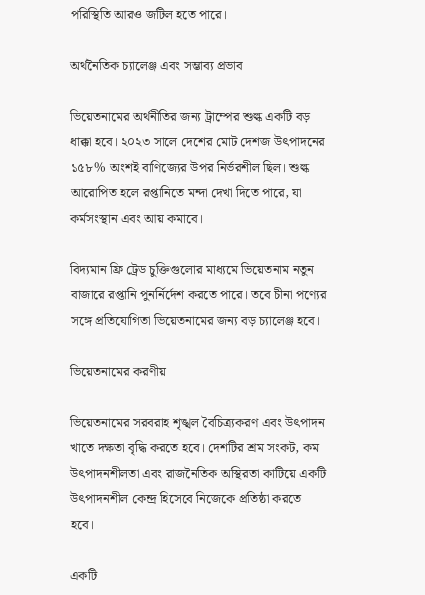পরিস্থিতি আরও জটিল হতে পারে।

অর্থনৈতিক চ্যালেঞ্জ এবং সম্ভাব্য প্রভাব

ভিয়েতনামের অর্থনীতির জন্য ট্রাম্পের শুল্ক একটি বড় ধাক্কা হবে। ২০২৩ সালে দেশের মোট দেশজ উৎপাদনের ১৫৮% অংশই বাণিজ্যের উপর নির্ভরশীল ছিল। শুল্ক আরোপিত হলে রপ্তানিতে মন্দা দেখা দিতে পারে, যা কর্মসংস্থান এবং আয় কমাবে।

বিদ্যমান ফ্রি ট্রেড চুক্তিগুলোর মাধ্যমে ভিয়েতনাম নতুন বাজারে রপ্তানি পুনর্নির্দেশ করতে পারে। তবে চীনা পণ্যের সঙ্গে প্রতিযোগিতা ভিয়েতনামের জন্য বড় চ্যালেঞ্জ হবে।

ভিয়েতনামের করণীয়

ভিয়েতনামের সরবরাহ শৃঙ্খল বৈচিত্র্যকরণ এবং উৎপাদন খাতে দক্ষতা বৃদ্ধি করতে হবে। দেশটির শ্রম সংকট, কম উৎপাদনশীলতা এবং রাজনৈতিক অস্থিরতা কাটিয়ে একটি উৎপাদনশীল কেন্দ্র হিসেবে নিজেকে প্রতিষ্ঠা করতে হবে।

একটি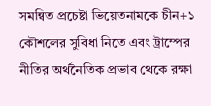সমন্বিত প্রচেষ্টা ভিয়েতনামকে চীন+১ কৌশলের সুবিধা নিতে এবং ট্রাম্পের নীতির অর্থনৈতিক প্রভাব থেকে রক্ষা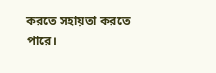করতে সহায়তা করতে পারে।